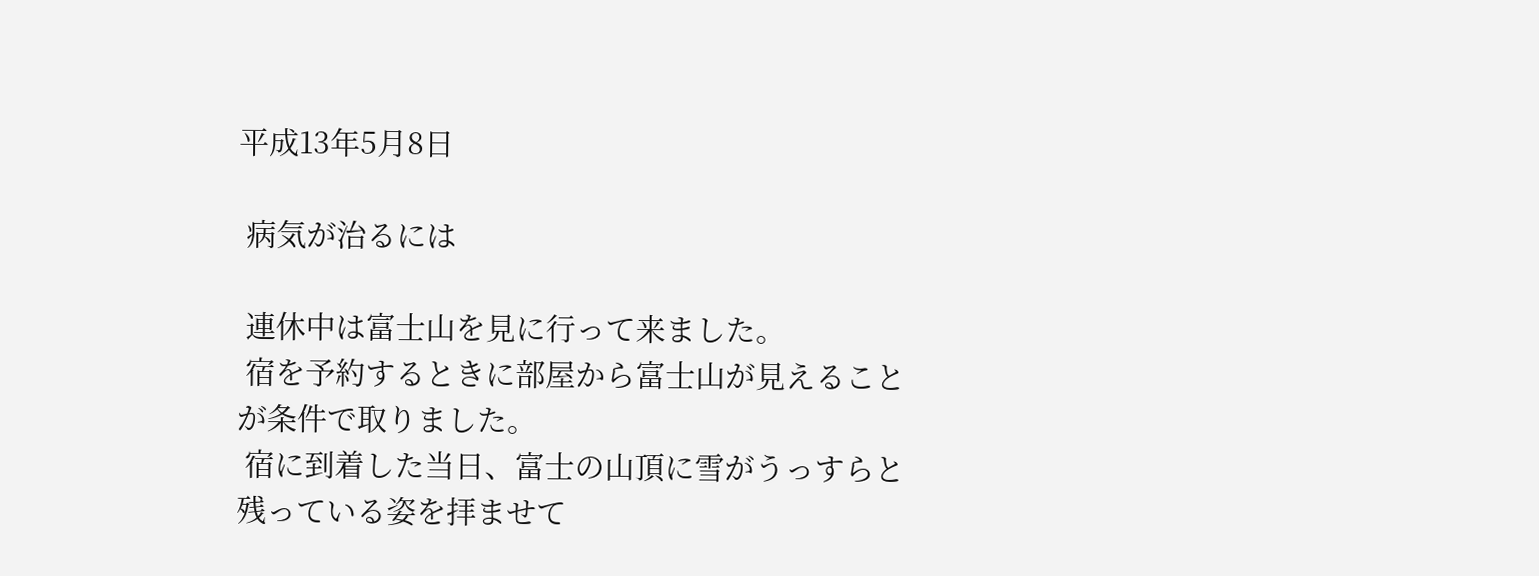平成13年5月8日

 病気が治るには

 連休中は富士山を見に行って来ました。
 宿を予約するときに部屋から富士山が見えることが条件で取りました。
 宿に到着した当日、富士の山頂に雪がうっすらと残っている姿を拝ませて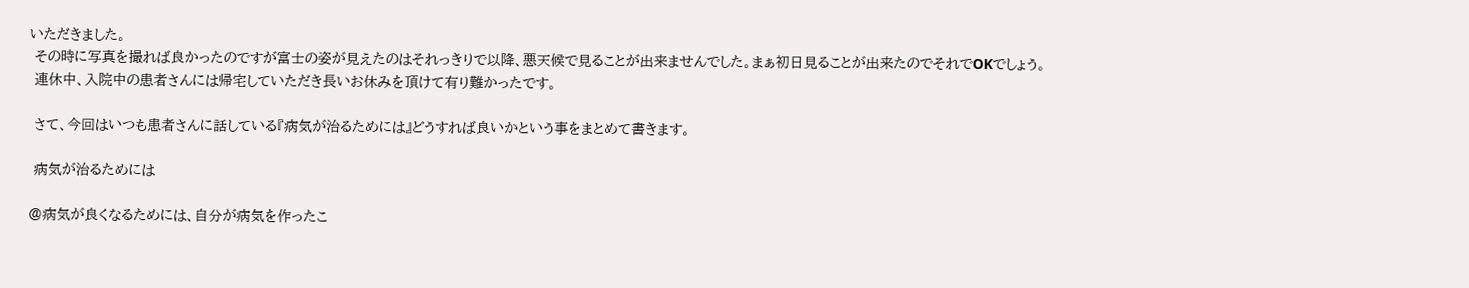いただきました。
 その時に写真を撮れば良かったのですが富士の姿が見えたのはそれっきりで以降、悪天候で見ることが出来ませんでした。まぁ初日見ることが出来たのでそれでOKでしょう。
 連休中、入院中の患者さんには帰宅していただき長いお休みを頂けて有り難かったです。

 さて、今回はいつも患者さんに話している『病気が治るためには』どうすれば良いかという事をまとめて書きます。

 病気が治るためには

@病気が良くなるためには、自分が病気を作ったこ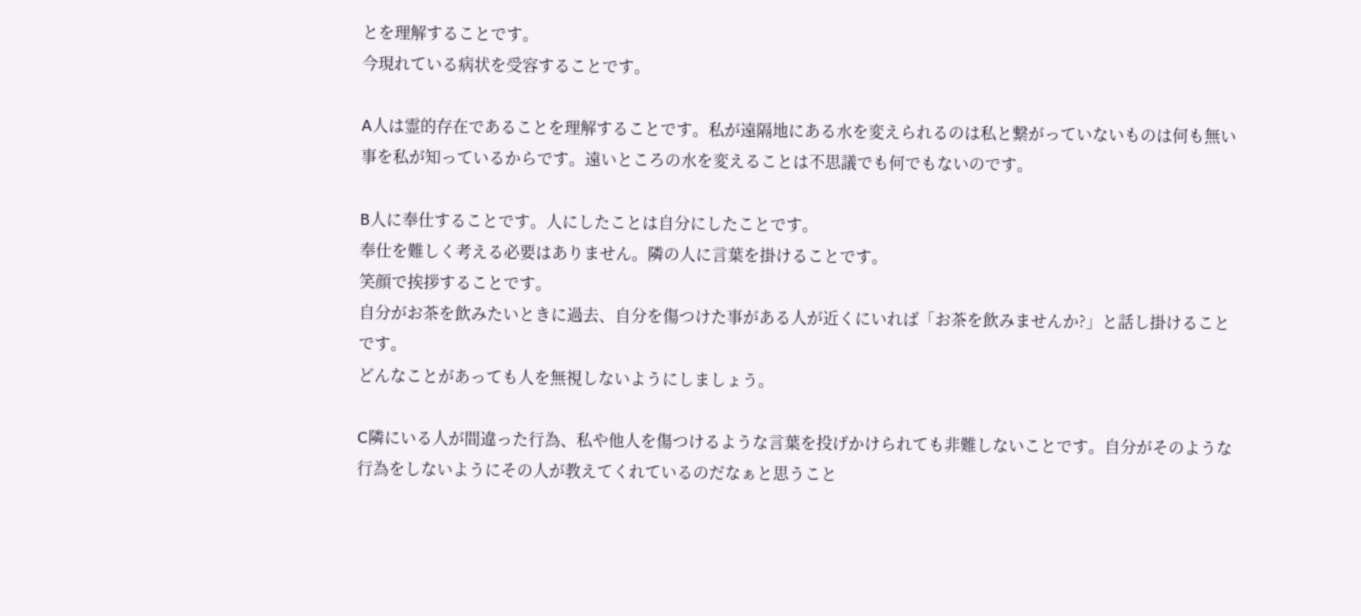とを理解することです。
今現れている病状を受容することです。

A人は霊的存在であることを理解することです。私が遠隔地にある水を変えられるのは私と繋がっていないものは何も無い事を私が知っているからです。遠いところの水を変えることは不思議でも何でもないのです。

B人に奉仕することです。人にしたことは自分にしたことです。
奉仕を難しく考える必要はありません。隣の人に言葉を掛けることです。
笑顔で挨拶することです。
自分がお茶を飲みたいときに過去、自分を傷つけた事がある人が近くにいれば「お茶を飲みませんか?」と話し掛けることです。
どんなことがあっても人を無視しないようにしましょう。

C隣にいる人が間違った行為、私や他人を傷つけるような言葉を投げかけられても非難しないことです。自分がそのような行為をしないようにその人が教えてくれているのだなぁと思うこと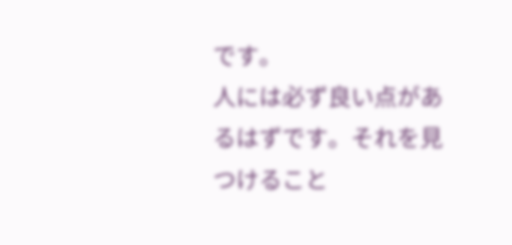です。
人には必ず良い点があるはずです。それを見つけること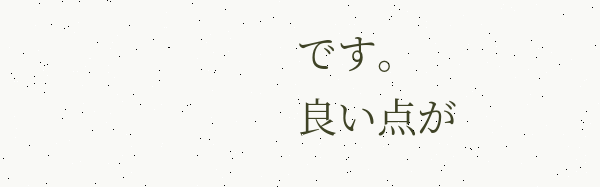です。
良い点が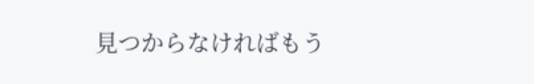見つからなければもう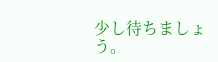少し待ちましょう。